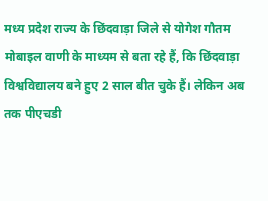मध्य प्रदेश राज्य के छिंदवाड़ा जिले से योगेश गौतम मोबाइल वाणी के माध्यम से बता रहे हैं, कि छिंदवाड़ा विश्वविद्यालय बने हुए 2 साल बीत चुके हैं। लेकिन अब तक पीएचडी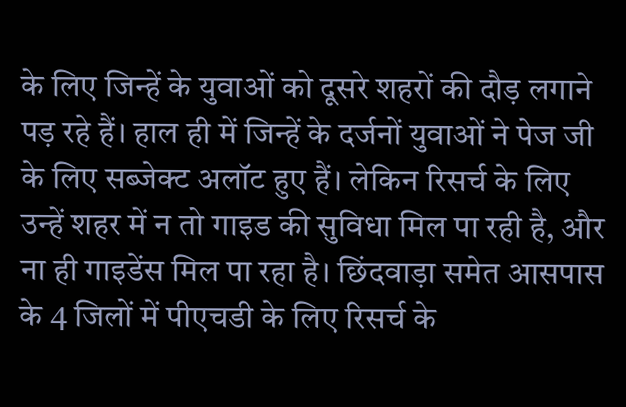के लिए जिन्हें के युवाओं को दूसरे शहरों की दौड़ लगाने पड़ रहे हैं। हाल ही में जिन्हें के दर्जनों युवाओं ने पेज जी के लिए सब्जेक्ट अलॉट हुए हैं। लेकिन रिसर्च के लिए उन्हें शहर में न तो गाइड की सुविधा मिल पा रही है, और ना ही गाइडेंस मिल पा रहा है। छिंदवाड़ा समेत आसपास के 4 जिलों में पीएचडी के लिए रिसर्च के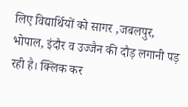लिए विद्यार्थियों को सागर ,जबलपुर, भोपाल, इंदौर व उज्जैन की दौड़ लगानी पड़ रही है। क्लिक कर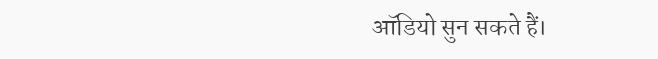ऑडियो सुन सकते हैं।